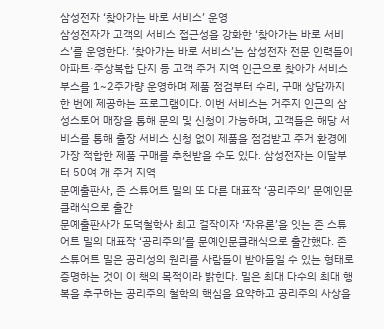삼성전자 ‘찾아가는 바로 서비스’ 운영
삼성전자가 고객의 서비스 접근성을 강화한 ‘찾아가는 바로 서비스’를 운영한다. ‘찾아가는 바로 서비스’는 삼성전자 전문 인력들이 아파트·주상복합 단지 등 고객 주거 지역 인근으로 찾아가 서비스 부스를 1~2주가량 운영하며 제품 점검부터 수리, 구매 상담까지 한 번에 제공하는 프로그램이다. 이번 서비스는 거주지 인근의 삼성스토어 매장을 통해 문의 및 신청이 가능하며, 고객들은 해당 서비스를 통해 출장 서비스 신청 없이 제품을 점검받고 주거 환경에 가장 적합한 제품 구매를 추천받을 수도 있다. 삼성전자는 이달부터 50여 개 주거 지역
문예출판사, 존 스튜어트 밀의 또 다른 대표작 ‘공리주의’ 문예인문클래식으로 출간
문예출판사가 도덕철학사 최고 걸작이자 ‘자유론’을 잇는 존 스튜어트 밀의 대표작 ‘공리주의’를 문예인문클래식으로 출간했다. 존 스튜어트 밀은 공리성의 원리를 사람들이 받아들일 수 있는 형태로 증명하는 것이 이 책의 목적이라 밝힌다. 밀은 최대 다수의 최대 행복을 추구하는 공리주의 철학의 핵심을 요약하고 공리주의 사상을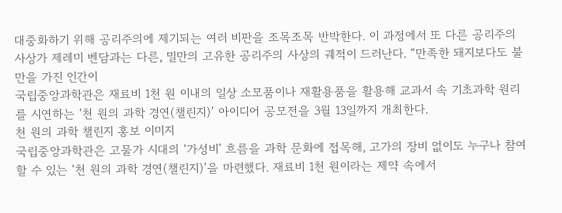대중화하기 위해 공리주의에 제기되는 여러 비판을 조목조목 반박한다. 이 과정에서 또 다른 공리주의 사상가 제레미 벤담과는 다른, 밀만의 고유한 공리주의 사상의 궤적이 드러난다. “만족한 돼지보다도 불만을 가진 인간이
국립중앙과학관은 재료비 1천 원 이내의 일상 소모품이나 재활용품을 활용해 교과서 속 기초과학 원리를 시연하는 ‘천 원의 과학 경연(챌린지)’ 아이디어 공모전을 3월 13일까지 개최한다.
천 원의 과학 챌린지 홍보 이미지
국립중앙과학관은 고물가 시대의 ‘가성비’ 흐름을 과학 문화에 접목해, 고가의 장비 없이도 누구나 참여할 수 있는 ‘천 원의 과학 경연(챌린지)’을 마련했다. 재료비 1천 원이라는 제약 속에서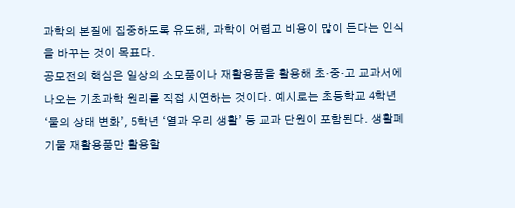과학의 본질에 집중하도록 유도해, 과학이 어렵고 비용이 많이 든다는 인식을 바꾸는 것이 목표다.
공모전의 핵심은 일상의 소모품이나 재활용품을 활용해 초·중·고 교과서에 나오는 기초과학 원리를 직접 시연하는 것이다. 예시로는 초등학교 4학년 ‘물의 상태 변화’, 5학년 ‘열과 우리 생활’ 등 교과 단원이 포함된다. 생활폐기물 재활용품만 활용할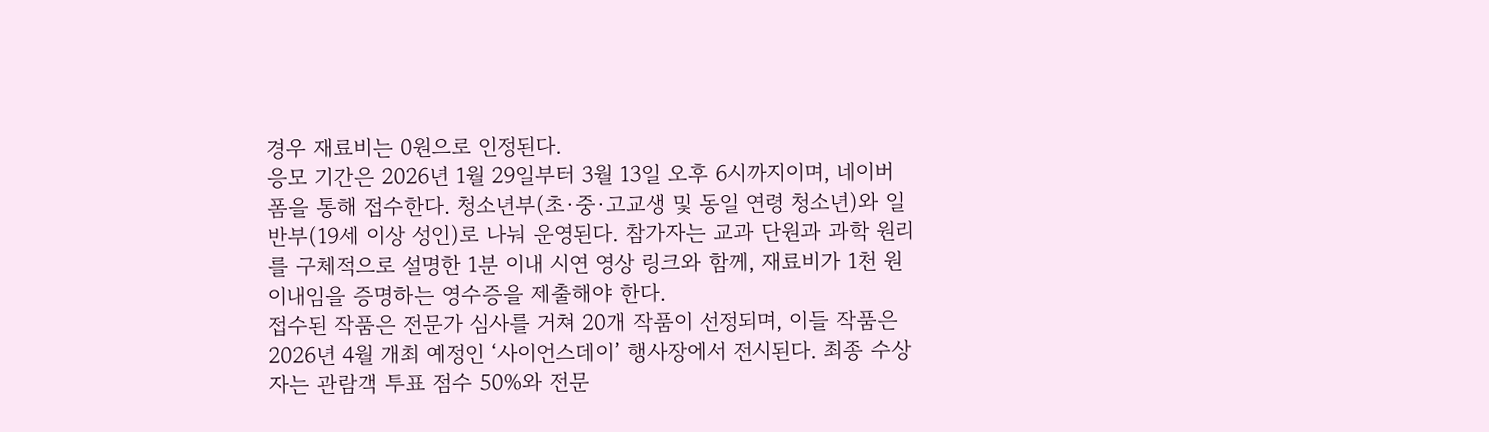경우 재료비는 0원으로 인정된다.
응모 기간은 2026년 1월 29일부터 3월 13일 오후 6시까지이며, 네이버 폼을 통해 접수한다. 청소년부(초·중·고교생 및 동일 연령 청소년)와 일반부(19세 이상 성인)로 나눠 운영된다. 참가자는 교과 단원과 과학 원리를 구체적으로 설명한 1분 이내 시연 영상 링크와 함께, 재료비가 1천 원 이내임을 증명하는 영수증을 제출해야 한다.
접수된 작품은 전문가 심사를 거쳐 20개 작품이 선정되며, 이들 작품은 2026년 4월 개최 예정인 ‘사이언스데이’ 행사장에서 전시된다. 최종 수상자는 관람객 투표 점수 50%와 전문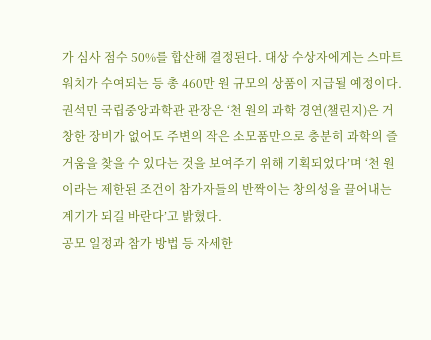가 심사 점수 50%를 합산해 결정된다. 대상 수상자에게는 스마트 워치가 수여되는 등 총 460만 원 규모의 상품이 지급될 예정이다.
권석민 국립중앙과학관 관장은 ‘천 원의 과학 경연(챌린지)은 거창한 장비가 없어도 주변의 작은 소모품만으로 충분히 과학의 즐거움을 찾을 수 있다는 것을 보여주기 위해 기획되었다’며 ‘천 원이라는 제한된 조건이 참가자들의 반짝이는 창의성을 끌어내는 계기가 되길 바란다’고 밝혔다.
공모 일정과 참가 방법 등 자세한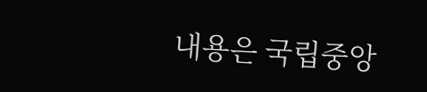내용은 국립중앙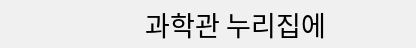과학관 누리집에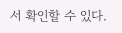서 확인할 수 있다.